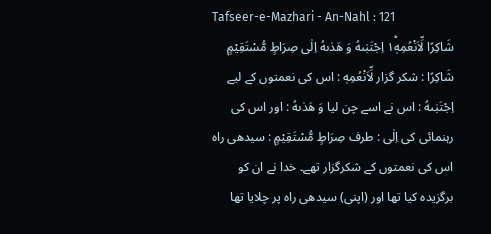Tafseer-e-Mazhari - An-Nahl : 121
شَاكِرًا لِّاَنْعُمِهٖ١ؕ اِجْتَبٰىهُ وَ هَدٰىهُ اِلٰى صِرَاطٍ مُّسْتَقِیْمٍ
شَاكِرًا : شکر گزار لِّاَنْعُمِهٖ : اس کی نعمتوں کے لیے اِجْتَبٰىهُ : اس نے اسے چن لیا وَ هَدٰىهُ : اور اس کی رہنمائی کی اِلٰى : طرف صِرَاطٍ مُّسْتَقِيْمٍ : سیدھی راہ
اس کی نعمتوں کے شکرگزار تھے۔ خدا نے ان کو برگزیدہ کیا تھا اور (اپنی) سیدھی راہ پر چلایا تھا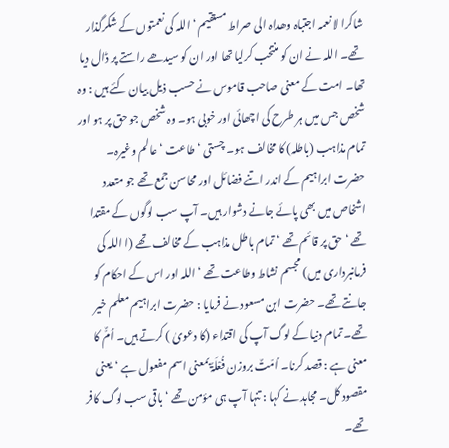شاکرا لا نعمہ اجتباہ وھداہ الی صراط مستقیم ‘ اللہ کی نعمتوں کے شکرگذار تھے۔ اللہ نے ان کو منتخب کرلیا تھا اور ان کو سیدھے راستے پر ڈال دیا تھا۔ امت کے معنی صاحب قاموس نے حسب ذیل بیان کئے ہیں : وہ شخص جس میں ہر طرح کی اچھائی اور خوبی ہو۔ وہ شخص جو حق پر ہو اور تمام مذاہب (باطلہ) کا مخالف ہو۔ چستی ‘ طاعت ‘ عالم وغیرہ۔ حضرت ابراہیم کے اندر اتنے فضائل اور محاسن جمع تھے جو متعدد اشخاص میں بھی پائے جانے دشوار ہیں۔ آپ سب لوگوں کے مقتدا تھے ‘ حق پر قائم تھے ‘ تمام باطل مذاہب کے مخالف تھے (ا اللہ کی فرمانبرداری میں) مجسم نشاط وطاعت تھے ‘ اللہ اور اس کے احکام کو جانتے تھے۔ حضرت ابن مسعود نے فرمایا : حضرت ابراہیم معلم خیر تھے۔ تمام دنیا کے لوگ آپ کی اقتداء (کا دعویٰ ) کرتے ہیں۔ اُمٌّ کا معنی ہے : قصد کرنا۔ اُمّتٌ بروزن فُعْلَۃٌ بمعنی اسم مفعول ہے ‘ یعنی مقصود کل۔ مجاہد نے کہا : تنہا آپ ہی مؤمن تھے ‘ باقی سب لوگ کافر تھے۔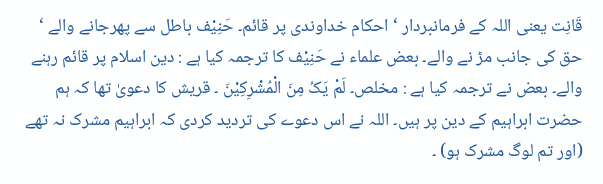قَانِت یعنی اللہ کے فرمانبردار ‘ احکام خداوندی پر قائم۔ حَنِیْف باطل سے پھرجانے والے ‘ حق کی جانب مڑ نے والے۔ بعض علماء نے حَنِیْف کا ترجمہ کیا ہے : دین اسلام پر قائم رہنے والے۔ بعض نے ترجمہ کیا ہے : مخلص۔ لَمْ یَکُ مِنَ الْمُشْرِکِیْنَ ۔ قریش کا دعویٰ تھا کہ ہم حضرت ابراہیم کے دین پر ہیں۔ اللہ نے اس دعوے کی تردید کردی کہ ابراہیم مشرک نہ تھے (اور تم لوگ مشرک ہو) ۔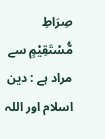صِرَاطِ مُّسْتَقِیْمٍ سے مراد ہے : دین اسلام اور اللہ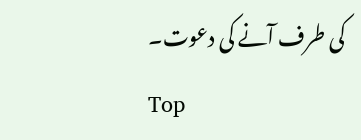کی طرف آنے کی دعوت۔
Top